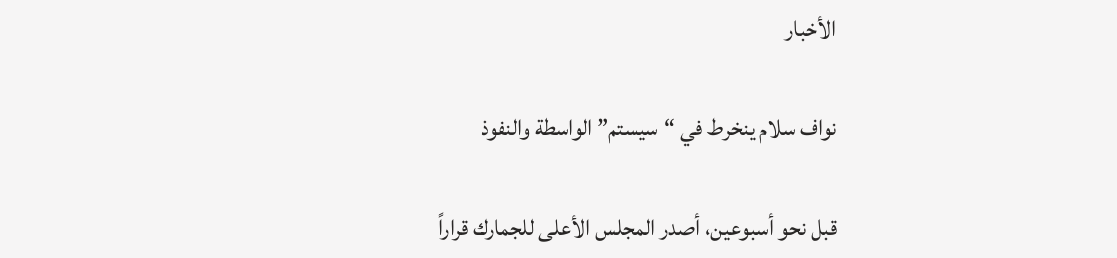الأخبار

نواف سلام ينخرط في “سيستم” الواسطة والنفوذ

قبل نحو أسبوعين، أصدر المجلس الأعلى للجمارك قراراً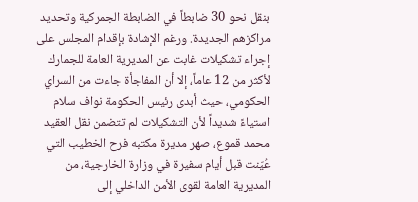بنقل نحو 30 ضابطاً في الضابطة الجمركية وتحديد مراكزهم الجديدة. ورغم الإشادة بإقدام المجلس على إجراء تشكيلات غابت عن المديرية العامة للجمارك لأكثر من 12 عاماً، إلا أن المفاجأة جاءت من السراي الحكومي، حيث أبدى رئيس الحكومة نواف سلام استياءً شديداً لأن التشكيلات لم تتضمن نقل العقيد محمد قموع، صهر مديرة مكتبه فرح الخطيب التي عُيّنت قبل أيام سفيرة في وزارة الخارجية، من المديرية العامة لقوى الأمن الداخلي إلى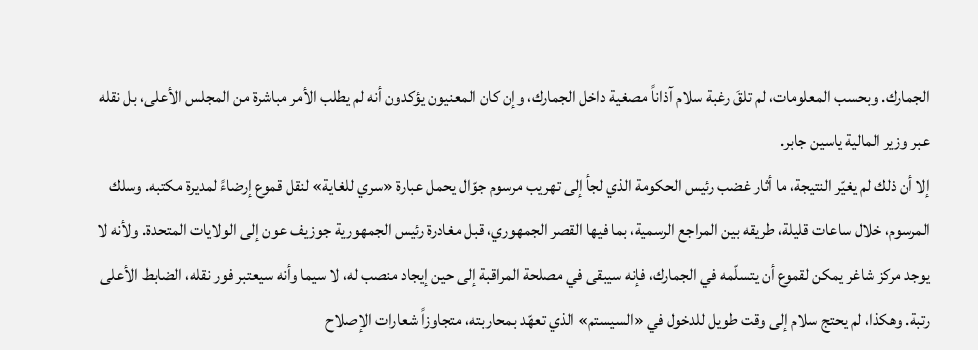الجمارك. وبحسب المعلومات، لم تلقَ رغبة سلام آذاناً مصغية داخل الجمارك، وإن كان المعنيون يؤكدون أنه لم يطلب الأمر مباشرة من المجلس الأعلى، بل نقله عبر وزير المالية ياسين جابر.
إلا أن ذلك لم يغيّر النتيجة، ما أثار غضب رئيس الحكومة الذي لجأ إلى تهريب مرسوم جوّال يحمل عبارة «سري للغاية» لنقل قموع إرضاءً لمديرة مكتبه. وسلك المرسوم، خلال ساعات قليلة، طريقه بين المراجع الرسمية، بما فيها القصر الجمهوري، قبل مغادرة رئيس الجمهورية جوزيف عون إلى الولايات المتحدة. ولأنه لا يوجد مركز شاغر يمكن لقموع أن يتسلّمه في الجمارك، فإنه سيبقى في مصلحة المراقبة إلى حين إيجاد منصب له، لا سيما وأنه سيعتبر فور نقله، الضابط الأعلى رتبة. وهكذا، لم يحتج سلام إلى وقت طويل للدخول في «السيستم» الذي تعهّد بمحاربته، متجاوزاً شعارات الإصلاح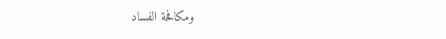ومكافحة الفساد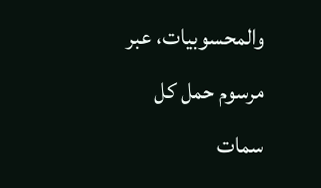والمحسوبيات، عبر مرسوم حمل كل سمات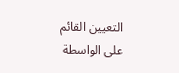التعيين القائم على الواسطة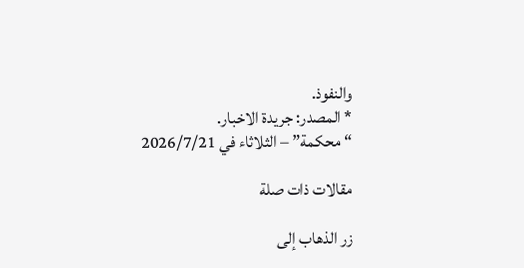والنفوذ.
* المصدر: جريدة الاخبار.
“محكمة” – الثلاثاء في 2026/7/21

مقالات ذات صلة

زر الذهاب إلى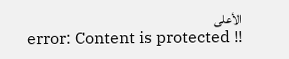الأعلى
error: Content is protected !!